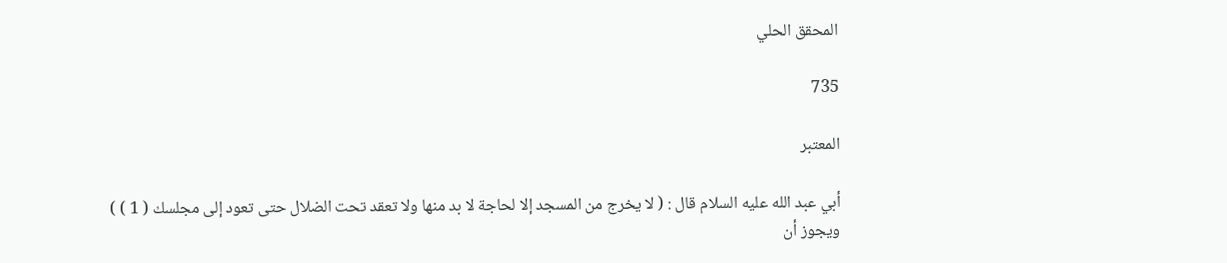المحقق الحلي

735

المعتبر

أبي عبد الله عليه السلام قال : ( لا يخرج من المسجد إلا لحاجة لا بد منها ولا تعقد تحت الضلال حتى تعود إلى مجلسك ( 1 ) ) ويجوز أن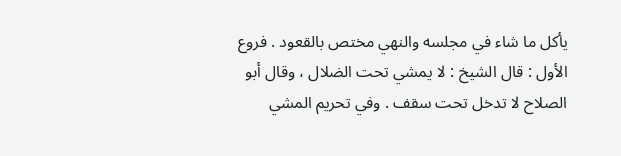يأكل ما شاء في مجلسه والنهي مختص بالقعود . فروع الأول : قال الشيخ : لا يمشي تحت الضلال ، وقال أبو الصلاح لا تدخل تحت سقف . وفي تحريم المشي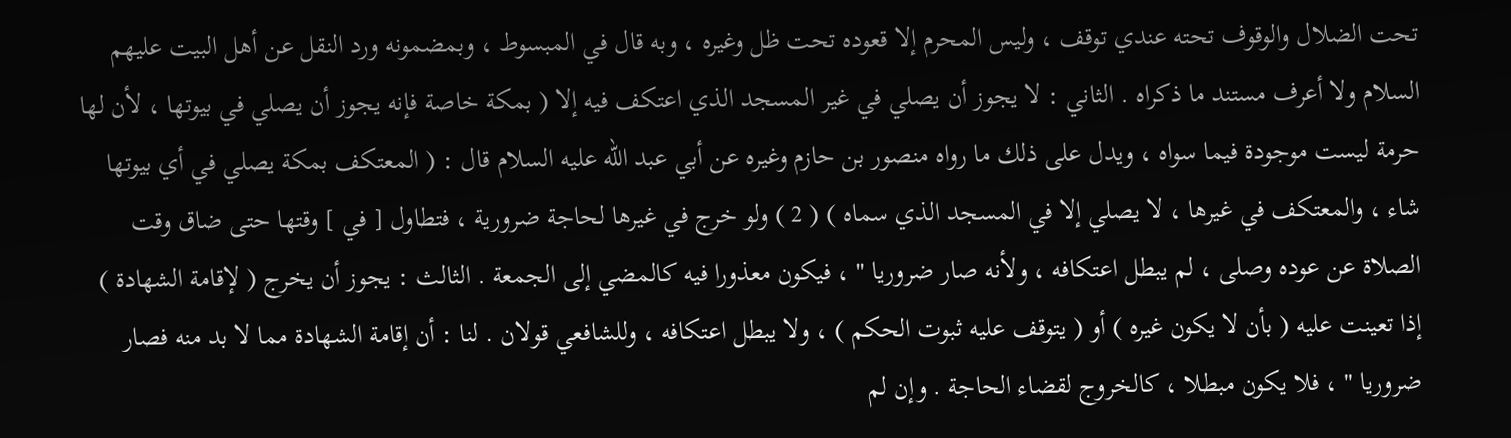تحت الضلال والوقوف تحته عندي توقف ، وليس المحرم إلا قعوده تحت ظل وغيره ، وبه قال في المبسوط ، وبمضمونه ورد النقل عن أهل البيت عليهم السلام ولا أعرف مستند ما ذكراه . الثاني : لا يجوز أن يصلي في غير المسجد الذي اعتكف فيه إلا ( بمكة خاصة فإنه يجوز أن يصلي في بيوتها ، لأن لها حرمة ليست موجودة فيما سواه ، ويدل على ذلك ما رواه منصور بن حازم وغيره عن أبي عبد الله عليه السلام قال : ( المعتكف بمكة يصلي في أي بيوتها شاء ، والمعتكف في غيرها ، لا يصلي إلا في المسجد الذي سماه ) ( 2 ) ولو خرج في غيرها لحاجة ضرورية ، فتطاول [ في ] وقتها حتى ضاق وقت الصلاة عن عوده وصلى ، لم يبطل اعتكافه ، ولأنه صار ضروريا " ، فيكون معذورا فيه كالمضي إلى الجمعة . الثالث : يجوز أن يخرج ( لإقامة الشهادة ) إذا تعينت عليه ( بأن لا يكون غيره ) أو ( يتوقف عليه ثبوت الحكم ) ، ولا يبطل اعتكافه ، وللشافعي قولان . لنا : أن إقامة الشهادة مما لا بد منه فصار ضروريا " ، فلا يكون مبطلا ، كالخروج لقضاء الحاجة . وإن لم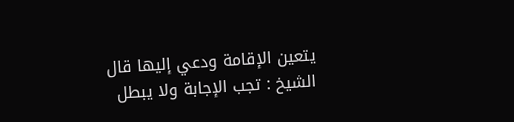يتعين الإقامة ودعي إليها قال الشيخ : تجب الإجابة ولا يبطل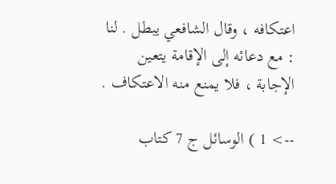اعتكافه ، وقال الشافعي يبطل . لنا : مع دعائه إلى الإقامة يتعين الإجابة ، فلا يمنع منه الاعتكاف .

--> 1 ) الوسائل ج 7 كتاب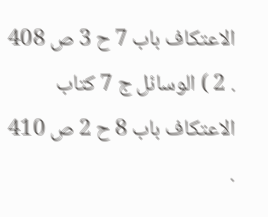الاعتكاف باب 7 ح 3 ص 408 . 2 ) الوسائل ج 7 كتاب الاعتكاف باب 8 ح 2 ص 410 .